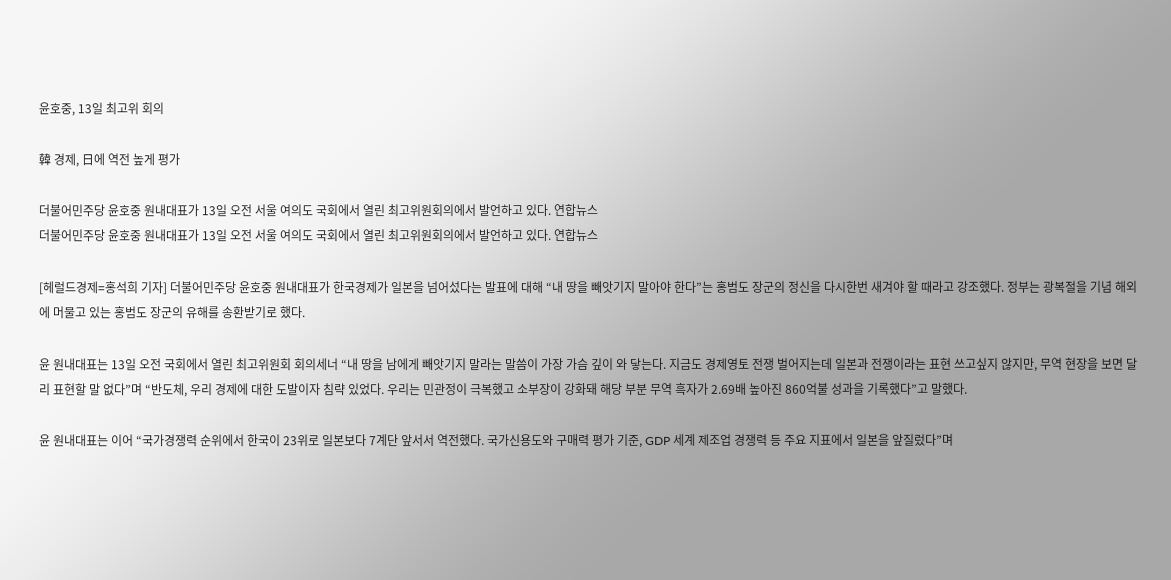윤호중, 13일 최고위 회의

韓 경제, 日에 역전 높게 평가

더불어민주당 윤호중 원내대표가 13일 오전 서울 여의도 국회에서 열린 최고위원회의에서 발언하고 있다. 연합뉴스
더불어민주당 윤호중 원내대표가 13일 오전 서울 여의도 국회에서 열린 최고위원회의에서 발언하고 있다. 연합뉴스

[헤럴드경제=홍석희 기자] 더불어민주당 윤호중 원내대표가 한국경제가 일본을 넘어섰다는 발표에 대해 “내 땅을 빼앗기지 말아야 한다”는 홍범도 장군의 정신을 다시한번 새겨야 할 때라고 강조했다. 정부는 광복절을 기념 해외에 머물고 있는 홍범도 장군의 유해를 송환받기로 했다.

윤 원내대표는 13일 오전 국회에서 열린 최고위원회 회의세너 “내 땅을 남에게 빼앗기지 말라는 말씀이 가장 가슴 깊이 와 닿는다. 지금도 경제영토 전쟁 벌어지는데 일본과 전쟁이라는 표현 쓰고싶지 않지만, 무역 현장을 보면 달리 표현할 말 없다”며 “반도체, 우리 경제에 대한 도발이자 침략 있었다. 우리는 민관정이 극복했고 소부장이 강화돼 해당 부분 무역 흑자가 2.69배 높아진 860억불 성과을 기록했다”고 말했다.

윤 원내대표는 이어 “국가경쟁력 순위에서 한국이 23위로 일본보다 7계단 앞서서 역전했다. 국가신용도와 구매력 평가 기준, GDP 세계 제조업 경쟁력 등 주요 지표에서 일본을 앞질렀다”며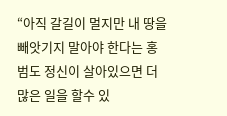“아직 갈길이 멀지만 내 땅을 빼앗기지 말아야 한다는 홍범도 정신이 살아있으면 더 많은 일을 할수 있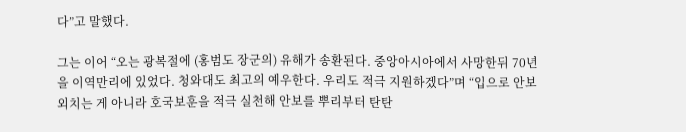다”고 말했다.

그는 이어 “오는 광복절에 (홍범도 장군의) 유해가 송환된다. 중앙아시아에서 사망한뒤 70년을 이역만리에 있었다. 청와대도 최고의 예우한다. 우리도 적극 지원하겠다”며 “입으로 안보 외치는 게 아니라 호국보훈을 적극 실천해 안보를 뿌리부터 탄탄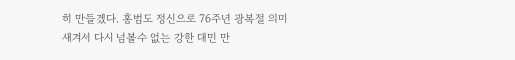히 만들겠다. 홍범도 정신으로 76주년 광복절 의미 새겨서 다시 넘볼수 없는 강한 대민 만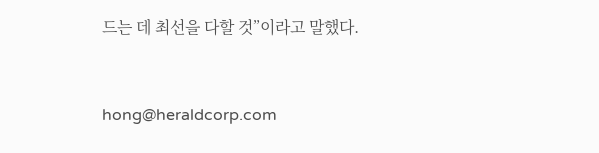드는 데 최선을 다할 것”이라고 말했다.


hong@heraldcorp.com